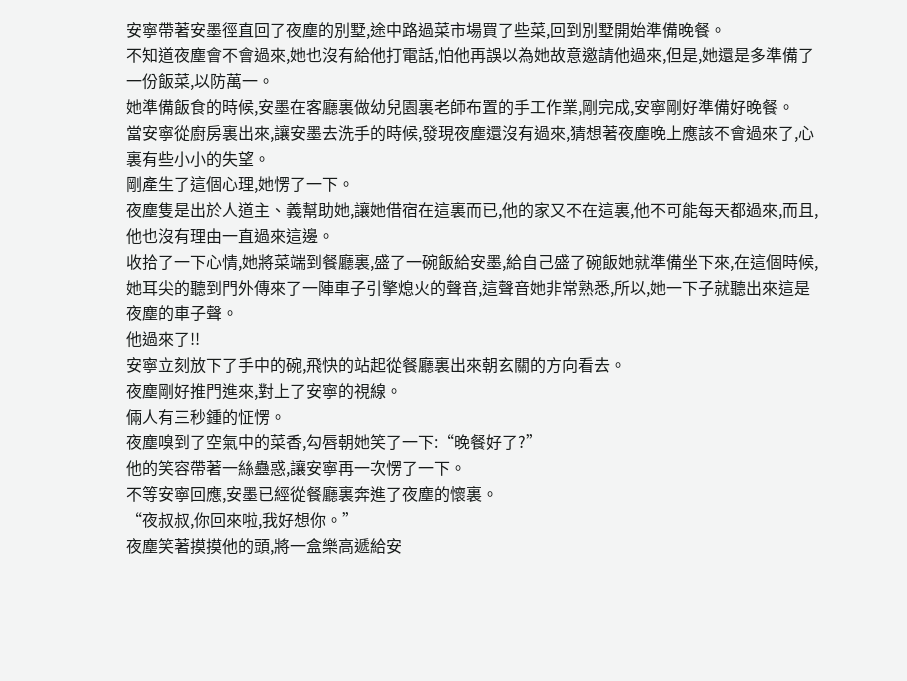安寧帶著安墨徑直回了夜塵的別墅,途中路過菜市場買了些菜,回到別墅開始準備晚餐。
不知道夜塵會不會過來,她也沒有給他打電話,怕他再誤以為她故意邀請他過來,但是,她還是多準備了一份飯菜,以防萬一。
她準備飯食的時候,安墨在客廳裏做幼兒園裏老師布置的手工作業,剛完成,安寧剛好準備好晚餐。
當安寧從廚房裏出來,讓安墨去洗手的時候,發現夜塵還沒有過來,猜想著夜塵晚上應該不會過來了,心裏有些小小的失望。
剛產生了這個心理,她愣了一下。
夜塵隻是出於人道主、義幫助她,讓她借宿在這裏而已,他的家又不在這裏,他不可能每天都過來,而且,他也沒有理由一直過來這邊。
收拾了一下心情,她將菜端到餐廳裏,盛了一碗飯給安墨,給自己盛了碗飯她就準備坐下來,在這個時候,她耳尖的聽到門外傳來了一陣車子引擎熄火的聲音,這聲音她非常熟悉,所以,她一下子就聽出來這是夜塵的車子聲。
他過來了!!
安寧立刻放下了手中的碗,飛快的站起從餐廳裏出來朝玄關的方向看去。
夜塵剛好推門進來,對上了安寧的視線。
倆人有三秒鍾的怔愣。
夜塵嗅到了空氣中的菜香,勾唇朝她笑了一下:“晚餐好了?”
他的笑容帶著一絲蠱惑,讓安寧再一次愣了一下。
不等安寧回應,安墨已經從餐廳裏奔進了夜塵的懷裏。
“夜叔叔,你回來啦,我好想你。”
夜塵笑著摸摸他的頭,將一盒樂高遞給安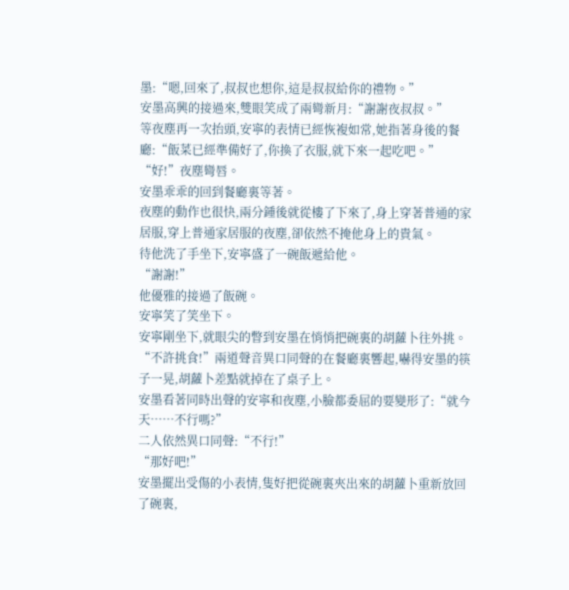墨:“嗯,回來了,叔叔也想你,這是叔叔給你的禮物。”
安墨高興的接過來,雙眼笑成了兩彎新月:“謝謝夜叔叔。”
等夜塵再一次抬頭,安寧的表情已經恢複如常,她指著身後的餐廳:“飯菜已經準備好了,你換了衣服,就下來一起吃吧。”
“好!”夜塵彎唇。
安墨乖乖的回到餐廳裏等著。
夜塵的動作也很快,兩分鍾後就從樓了下來了,身上穿著普通的家居服,穿上普通家居服的夜塵,卻依然不掩他身上的貴氣。
待他洗了手坐下,安寧盛了一碗飯遞給他。
“謝謝!”
他優雅的接過了飯碗。
安寧笑了笑坐下。
安寧剛坐下,就眼尖的瞥到安墨在悄悄把碗裏的胡蘿卜往外挑。
“不許挑食!”兩道聲音異口同聲的在餐廳裏響起,嚇得安墨的筷子一晃,胡蘿卜差點就掉在了桌子上。
安墨看著同時出聲的安寧和夜塵,小臉都委屈的要變形了:“就今天……不行嗎?”
二人依然異口同聲:“不行!”
“那好吧!”
安墨擺出受傷的小表情,隻好把從碗裏夾出來的胡蘿卜重新放回了碗裏,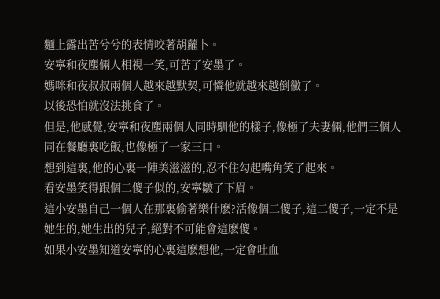麵上露出苦兮兮的表情咬著胡蘿卜。
安寧和夜塵倆人相視一笑,可苦了安墨了。
媽咪和夜叔叔兩個人越來越默契,可憐他就越來越倒黴了。
以後恐怕就沒法挑食了。
但是,他感覺,安寧和夜塵兩個人同時馴他的樣子,像極了夫妻倆,他們三個人同在餐廳裏吃飯,也像極了一家三口。
想到這裏,他的心裏一陣美滋滋的,忍不住勾起嘴角笑了起來。
看安墨笑得跟個二傻子似的,安寧皺了下眉。
這小安墨自己一個人在那裏偷著樂什麽?活像個二傻子,這二傻子,一定不是她生的,她生出的兒子,絕對不可能會這麽傻。
如果小安墨知道安寧的心裏這麽想他,一定會吐血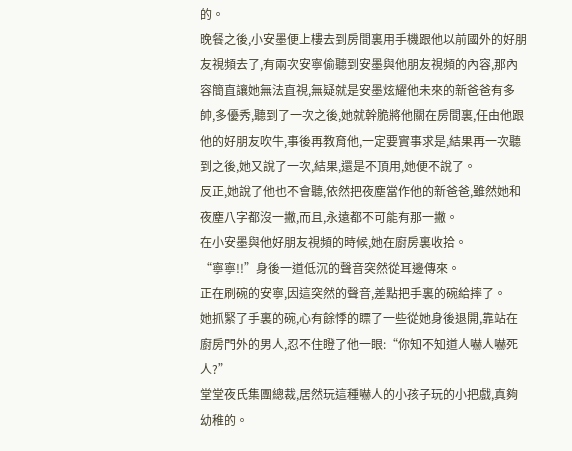的。
晚餐之後,小安墨便上樓去到房間裏用手機跟他以前國外的好朋友視頻去了,有兩次安寧偷聽到安墨與他朋友視頻的內容,那內容簡直讓她無法直視,無疑就是安墨炫耀他未來的新爸爸有多帥,多優秀,聽到了一次之後,她就幹脆將他關在房間裏,任由他跟他的好朋友吹牛,事後再教育他,一定要實事求是,結果再一次聽到之後,她又說了一次,結果,還是不頂用,她便不說了。
反正,她說了他也不會聽,依然把夜塵當作他的新爸爸,雖然她和夜塵八字都沒一撇,而且,永遠都不可能有那一撇。
在小安墨與他好朋友視頻的時候,她在廚房裏收拾。
“寧寧!!”身後一道低沉的聲音突然從耳邊傳來。
正在刷碗的安寧,因這突然的聲音,差點把手裏的碗給摔了。
她抓緊了手裏的碗,心有餘悸的瞟了一些從她身後退開,靠站在廚房門外的男人,忍不住瞪了他一眼:“你知不知道人嚇人嚇死人?”
堂堂夜氏集團總裁,居然玩這種嚇人的小孩子玩的小把戲,真夠幼稚的。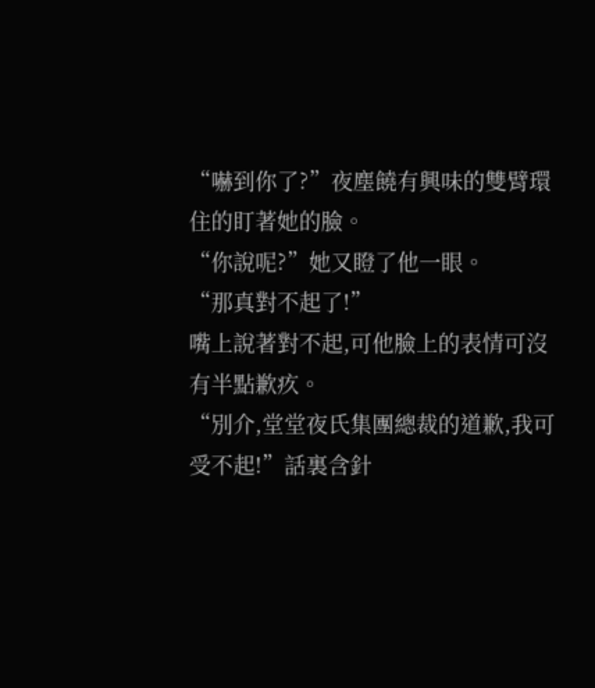“嚇到你了?”夜塵饒有興味的雙臂環住的盯著她的臉。
“你說呢?”她又瞪了他一眼。
“那真對不起了!”
嘴上說著對不起,可他臉上的表情可沒有半點歉疚。
“別介,堂堂夜氏集團總裁的道歉,我可受不起!”話裏含針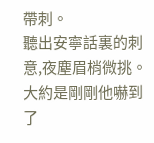帶刺。
聽出安寧話裏的刺意,夜塵眉梢微挑。
大約是剛剛他嚇到了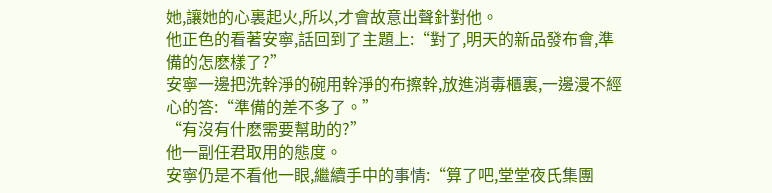她,讓她的心裏起火,所以,才會故意出聲針對他。
他正色的看著安寧,話回到了主題上:“對了,明天的新品發布會,準備的怎麽樣了?”
安寧一邊把洗幹淨的碗用幹淨的布擦幹,放進消毒櫃裏,一邊漫不經心的答:“準備的差不多了。”
“有沒有什麽需要幫助的?”
他一副任君取用的態度。
安寧仍是不看他一眼,繼續手中的事情:“算了吧,堂堂夜氏集團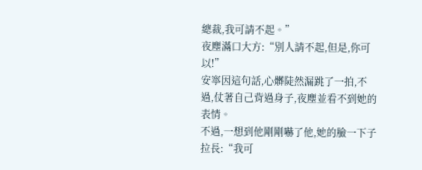總裁,我可請不起。”
夜塵滿口大方:“別人請不起,但是,你可以!”
安寧因這句話,心髒陡然漏跳了一拍,不過,仗著自己背過身子,夜塵並看不到她的表情。
不過,一想到他剛剛嚇了他,她的臉一下子拉長:“我可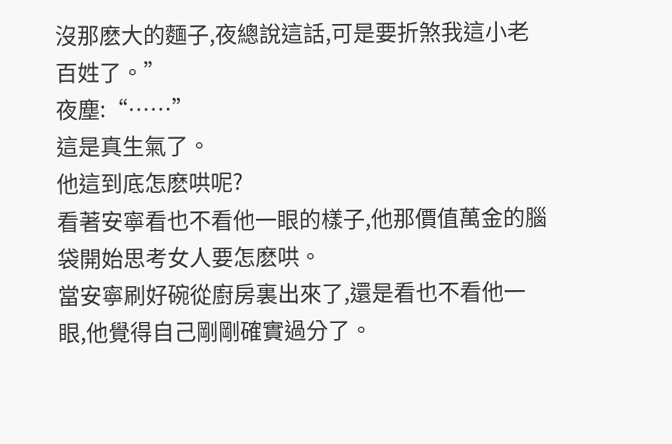沒那麽大的麵子,夜總說這話,可是要折煞我這小老百姓了。”
夜塵:“……”
這是真生氣了。
他這到底怎麽哄呢?
看著安寧看也不看他一眼的樣子,他那價值萬金的腦袋開始思考女人要怎麽哄。
當安寧刷好碗從廚房裏出來了,還是看也不看他一眼,他覺得自己剛剛確實過分了。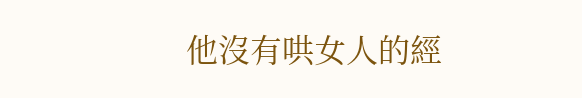他沒有哄女人的經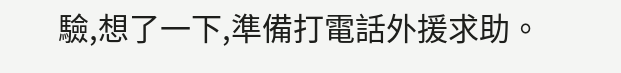驗,想了一下,準備打電話外援求助。